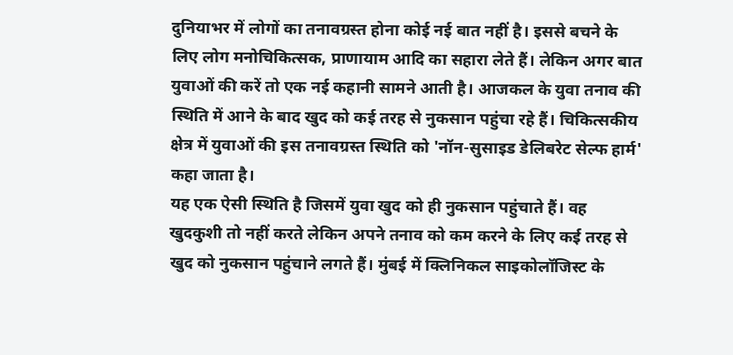दुनियाभर में लोगों का तनावग्रस्त होना कोई नई बात नहीं है। इससे बचने के लिए लोग मनोचिकित्सक, प्राणायाम आदि का सहारा लेते हैं। लेकिन अगर बात युवाओं की करें तो एक नई कहानी सामने आती है। आजकल के युवा तनाव की स्थिति में आने के बाद खुद को कई तरह से नुकसान पहुंचा रहे हैं। चिकित्सकीय क्षेत्र में युवाओं की इस तनावग्रस्त स्थिति को 'नॉन-सुसाइड डेलिबरेट सेल्फ हार्म' कहा जाता है।
यह एक ऐसी स्थिति है जिसमें युवा खुद को ही नुकसान पहुंचाते हैं। वह खुदकुशी तो नहीं करते लेकिन अपने तनाव को कम करने के लिए कई तरह से खुद को नुकसान पहुंचाने लगते हैं। मुंबई में क्लिनिकल साइकोलॉजिस्ट के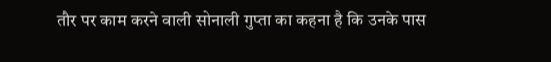तौर पर काम करने वाली सोनाली गुप्ता का कहना है कि उनके पास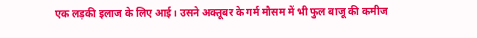एक लड़की इलाज के लिए आई। उसने अक्तूबर के गर्म मौसम में भी फुल बाजू की कमीज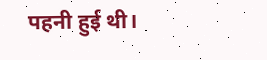पहनी हुई थी।